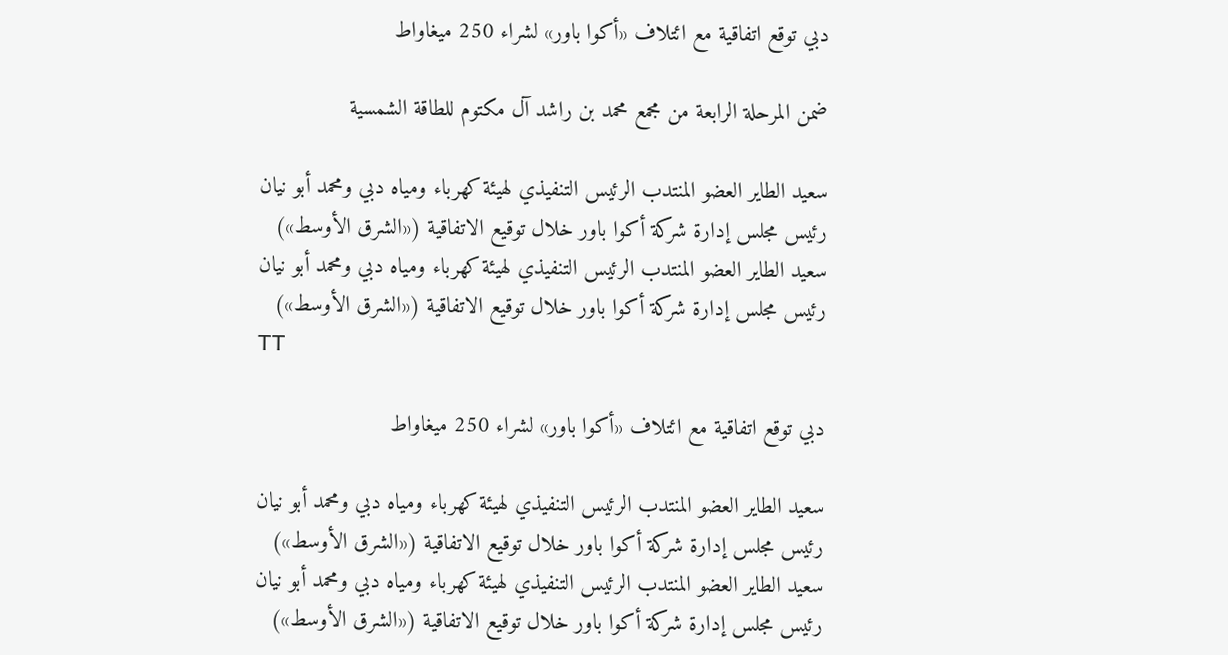دبي توقع اتفاقية مع ائتلاف «أكوا باور» لشراء 250 ميغاواط

ضمن المرحلة الرابعة من مجمع محمد بن راشد آل مكتوم للطاقة الشمسية

سعيد الطاير العضو المنتدب الرئيس التنفيذي لهيئة كهرباء ومياه دبي ومحمد أبو نيان رئيس مجلس إدارة شركة أكوا باور خلال توقيع الاتفاقية («الشرق الأوسط»)
سعيد الطاير العضو المنتدب الرئيس التنفيذي لهيئة كهرباء ومياه دبي ومحمد أبو نيان رئيس مجلس إدارة شركة أكوا باور خلال توقيع الاتفاقية («الشرق الأوسط»)
TT

دبي توقع اتفاقية مع ائتلاف «أكوا باور» لشراء 250 ميغاواط

سعيد الطاير العضو المنتدب الرئيس التنفيذي لهيئة كهرباء ومياه دبي ومحمد أبو نيان رئيس مجلس إدارة شركة أكوا باور خلال توقيع الاتفاقية («الشرق الأوسط»)
سعيد الطاير العضو المنتدب الرئيس التنفيذي لهيئة كهرباء ومياه دبي ومحمد أبو نيان رئيس مجلس إدارة شركة أكوا باور خلال توقيع الاتفاقية («الشرق الأوسط»)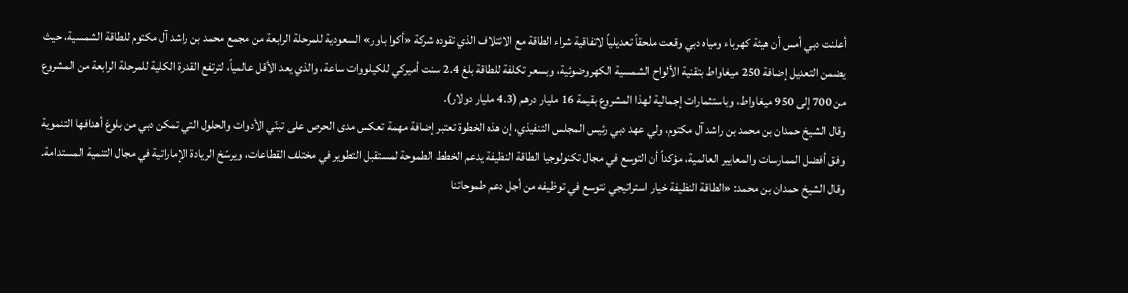أعلنت دبي أمس أن هيئة كهرباء ومياه دبي وقعت ملحقاً تعديلياً لاتفاقية شراء الطاقة مع الائتلاف الذي تقوده شركة «أكوا باور» السعودية للمرحلة الرابعة من مجمع محمد بن راشد آل مكتوم للطاقة الشمسية، حيث يضمن التعديل إضافة 250 ميغاواط بتقنية الألواح الشمسية الكهروضوئية، وبسعر تكلفة للطاقة بلغ 2.4 سنت أميركي للكيلووات ساعة، والذي يعد الأقل عالمياً، لترتفع القدرة الكلية للمرحلة الرابعة من المشروع من 700 إلى 950 ميغاواط، وباستثمارات إجمالية لهذا المشروع بقيمة 16 مليار درهم (4.3 مليار دولار).
وقال الشيخ حمدان بن محمد بن راشد آل مكتوم، ولي عهد دبي رئيس المجلس التنفيذي، إن هذه الخطوة تعتبر إضافة مهمة تعكس مدى الحرص على تبنّي الأدوات والحلول التي تمكن دبي من بلوغ أهدافها التنموية وفق أفضل الممارسات والمعايير العالمية، مؤكداً أن التوسع في مجال تكنولوجيا الطاقة النظيفة يدعم الخطط الطموحة لمستقبل التطوير في مختلف القطاعات، ويرسّخ الريادة الإماراتية في مجال التنمية المستدامة.
وقال الشيخ حمدان بن محمد: «الطاقة النظيفة خيار استراتيجي نتوسع في توظيفه من أجل دعم طموحاتنا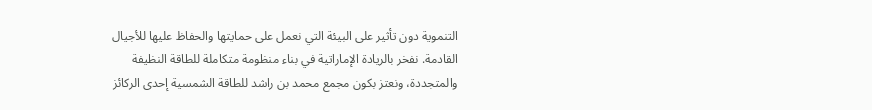التنموية دون تأثير على البيئة التي نعمل على حمايتها والحفاظ عليها للأجيال القادمة. نفخر بالريادة الإماراتية في بناء منظومة متكاملة للطاقة النظيفة والمتجددة، ونعتز بكون مجمع محمد بن راشد للطاقة الشمسية إحدى الركائز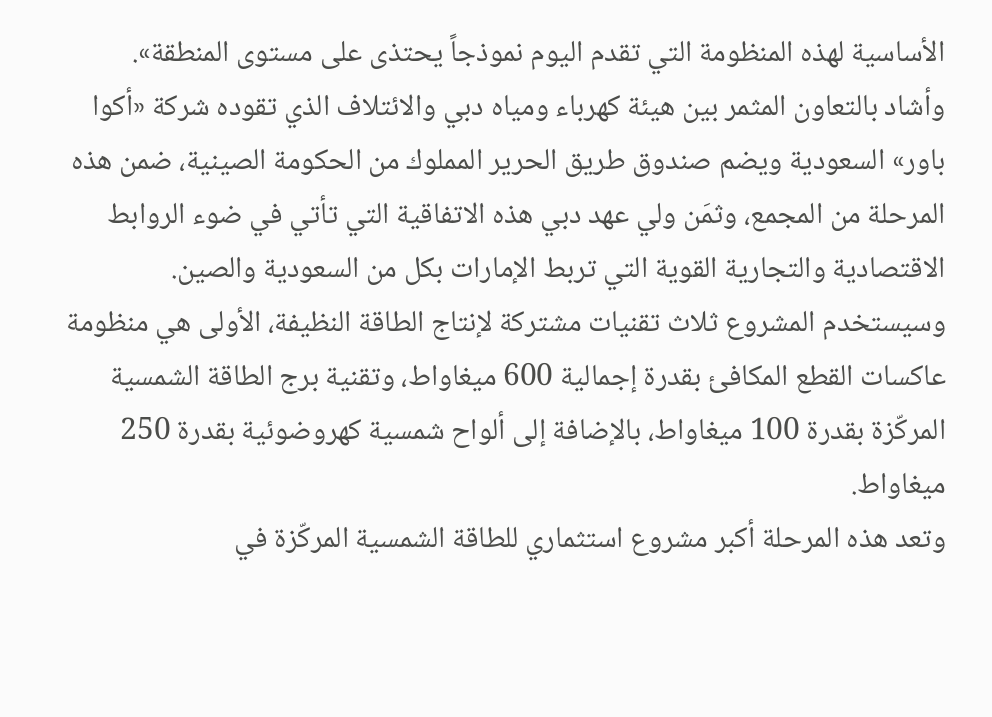الأساسية لهذه المنظومة التي تقدم اليوم نموذجاً يحتذى على مستوى المنطقة».
وأشاد بالتعاون المثمر بين هيئة كهرباء ومياه دبي والائتلاف الذي تقوده شركة «أكوا باور» السعودية ويضم صندوق طريق الحرير المملوك من الحكومة الصينية، ضمن هذه المرحلة من المجمع، وثمَن ولي عهد دبي هذه الاتفاقية التي تأتي في ضوء الروابط الاقتصادية والتجارية القوية التي تربط الإمارات بكل من السعودية والصين.
وسيستخدم المشروع ثلاث تقنيات مشتركة لإنتاج الطاقة النظيفة، الأولى هي منظومة عاكسات القطع المكافئ بقدرة إجمالية 600 ميغاواط، وتقنية برج الطاقة الشمسية المركّزة بقدرة 100 ميغاواط، بالإضافة إلى ألواح شمسية كهروضوئية بقدرة 250 ميغاواط.
وتعد هذه المرحلة أكبر مشروع استثماري للطاقة الشمسية المركّزة في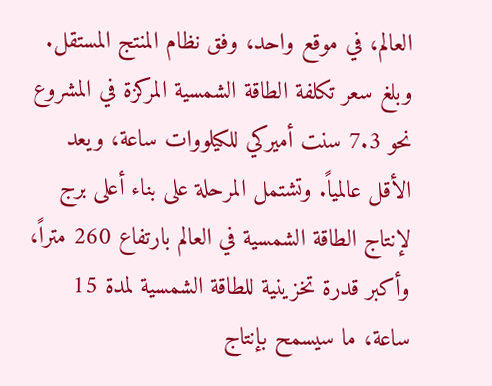العالم، في موقع واحد، وفق نظام المنتج المستقل. وبلغ سعر تكلفة الطاقة الشمسية المركزة في المشروع نحو 7.3 سنت أميركي للكيلووات ساعة، ويعد الأقل عالمياً. وتشتمل المرحلة على بناء أعلى برج لإنتاج الطاقة الشمسية في العالم بارتفاع 260 متراً، وأكبر قدرة تخزينية للطاقة الشمسية لمدة 15 ساعة، ما سيسمح بإنتاج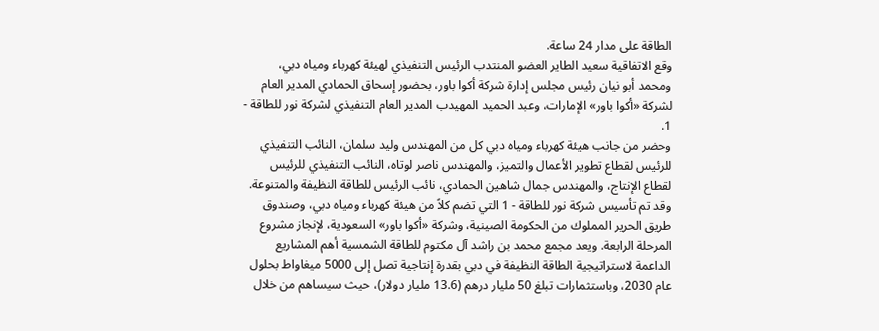الطاقة على مدار 24 ساعة.
وقع الاتفاقية سعيد الطاير العضو المنتدب الرئيس التنفيذي لهيئة كهرباء ومياه دبي، ومحمد أبو نيان رئيس مجلس إدارة شركة أكوا باور، بحضور إسحاق الحمادي المدير العام لشركة «أكوا باور» الإمارات، وعبد الحميد المهيدب المدير العام التنفيذي لشركة نور للطاقة - 1.
وحضر من جانب هيئة كهرباء ومياه دبي كل من المهندس وليد سلمان، النائب التنفيذي للرئيس لقطاع تطوير الأعمال والتميز، والمهندس ناصر لوتاه، النائب التنفيذي للرئيس لقطاع الإنتاج، والمهندس جمال شاهين الحمادي، نائب الرئيس للطاقة النظيفة والمتنوعة.
وقد تم تأسيس شركة نور للطاقة - 1 التي تضم كلاً من هيئة كهرباء ومياه دبي، وصندوق طريق الحرير المملوك من الحكومة الصينية، وشركة «أكوا باور» السعودية، لإنجاز مشروع المرحلة الرابعة. ويعد مجمع محمد بن راشد آل مكتوم للطاقة الشمسية أهم المشاريع الداعمة لاستراتيجية الطاقة النظيفة في دبي بقدرة إنتاجية تصل إلى 5000 ميغاواط بحلول عام 2030، وباستثمارات تبلغ 50 مليار درهم (13.6 مليار دولار)، حيث سيساهم من خلال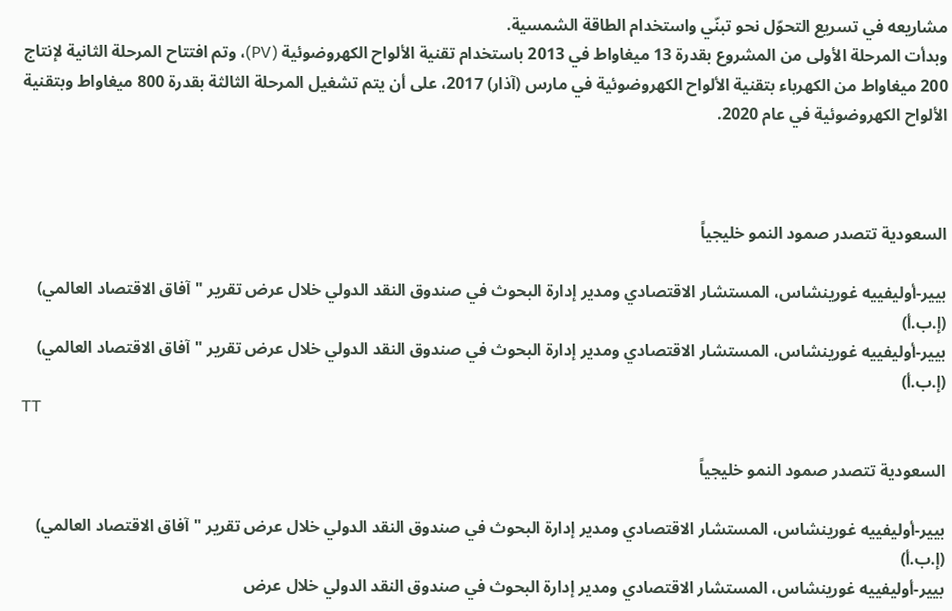مشاريعه في تسريع التحوّل نحو تبنّي واستخدام الطاقة الشمسية.
وبدأت المرحلة الأولى من المشروع بقدرة 13 ميغاواط في 2013 باستخدام تقنية الألواح الكهروضوئية (PV)، وتم افتتاح المرحلة الثانية لإنتاج 200 ميغاواط من الكهرباء بتقنية الألواح الكهروضوئية في مارس (آذار) 2017، على أن يتم تشغيل المرحلة الثالثة بقدرة 800 ميغاواط وبتقنية الألواح الكهروضوئية في عام 2020.



السعودية تتصدر صمود النمو خليجياً

بيير-أوليفييه غورينشاس، المستشار الاقتصادي ومدير إدارة البحوث في صندوق النقد الدولي خلال عرض تقرير "آفاق الاقتصاد العالمي) (إ.ب.أ)
بيير-أوليفييه غورينشاس، المستشار الاقتصادي ومدير إدارة البحوث في صندوق النقد الدولي خلال عرض تقرير "آفاق الاقتصاد العالمي) (إ.ب.أ)
TT

السعودية تتصدر صمود النمو خليجياً

بيير-أوليفييه غورينشاس، المستشار الاقتصادي ومدير إدارة البحوث في صندوق النقد الدولي خلال عرض تقرير "آفاق الاقتصاد العالمي) (إ.ب.أ)
بيير-أوليفييه غورينشاس، المستشار الاقتصادي ومدير إدارة البحوث في صندوق النقد الدولي خلال عرض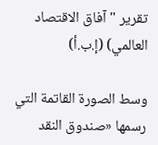تقرير "آفاق الاقتصاد العالمي) (إ.ب.أ)

وسط الصورة القاتمة التي رسمها «صندوق النقد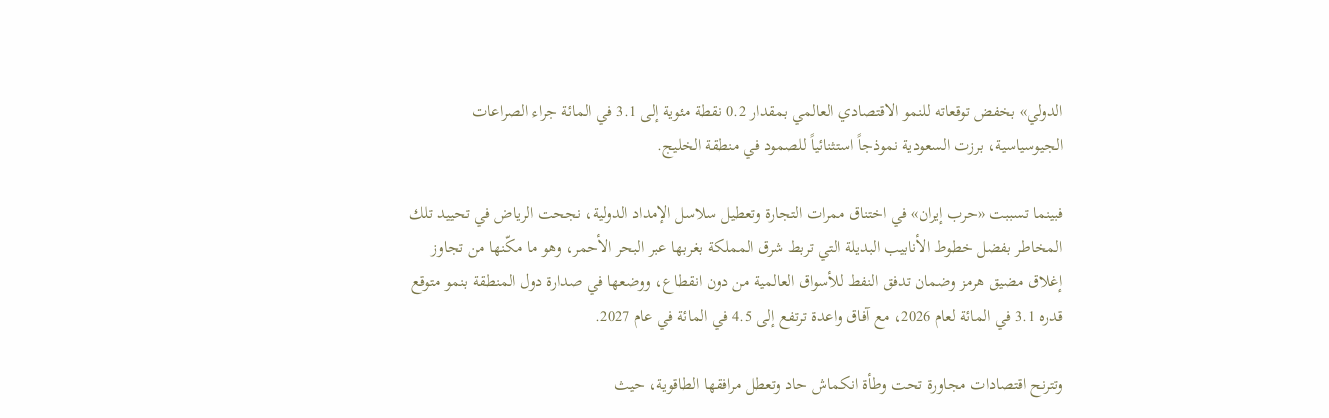الدولي» بخفض توقعاته للنمو الاقتصادي العالمي بمقدار 0.2 نقطة مئوية إلى 3.1 في المائة جراء الصراعات الجيوسياسية، برزت السعودية نموذجاً استثنائياً للصمود في منطقة الخليج.

فبينما تسببت «حرب إيران» في اختناق ممرات التجارة وتعطيل سلاسل الإمداد الدولية، نجحت الرياض في تحييد تلك المخاطر بفضل خطوط الأنابيب البديلة التي تربط شرق المملكة بغربها عبر البحر الأحمر، وهو ما مكّنها من تجاوز إغلاق مضيق هرمز وضمان تدفق النفط للأسواق العالمية من دون انقطاع، ووضعها في صدارة دول المنطقة بنمو متوقع قدره 3.1 في المائة لعام 2026، مع آفاق واعدة ترتفع إلى 4.5 في المائة في عام 2027.

وتترنح اقتصادات مجاورة تحت وطأة انكماش حاد وتعطل مرافقها الطاقوية، حيث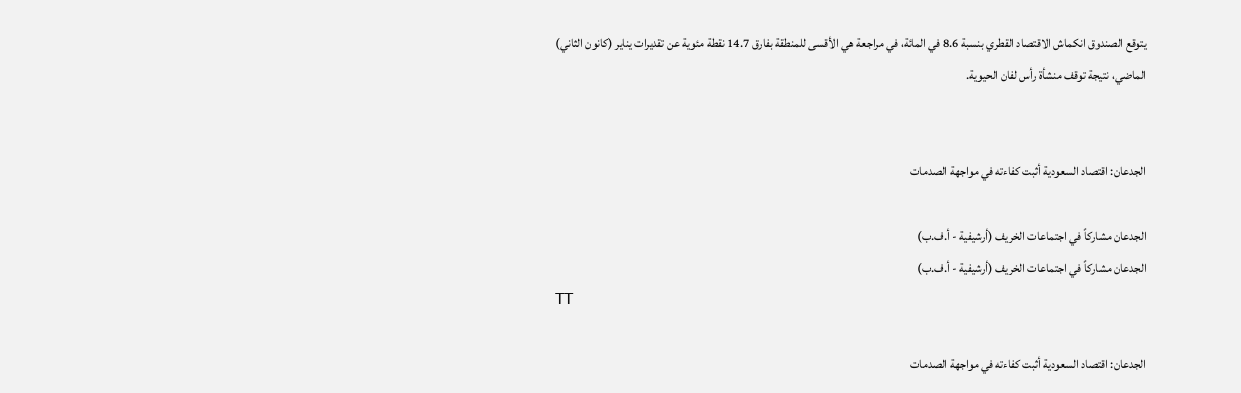يتوقع الصندوق انكماش الاقتصاد القطري بنسبة 8.6 في المائة، في مراجعة هي الأقسى للمنطقة بفارق 14.7 نقطة مئوية عن تقديرات يناير (كانون الثاني) الماضي، نتيجة توقف منشأة رأس لفان الحيوية.


الجدعان: اقتصاد السعودية أثبت كفاءته في مواجهة الصدمات

الجدعان مشاركاً في اجتماعات الخريف (أرشيفية - أ.ف.ب)
الجدعان مشاركاً في اجتماعات الخريف (أرشيفية - أ.ف.ب)
TT

الجدعان: اقتصاد السعودية أثبت كفاءته في مواجهة الصدمات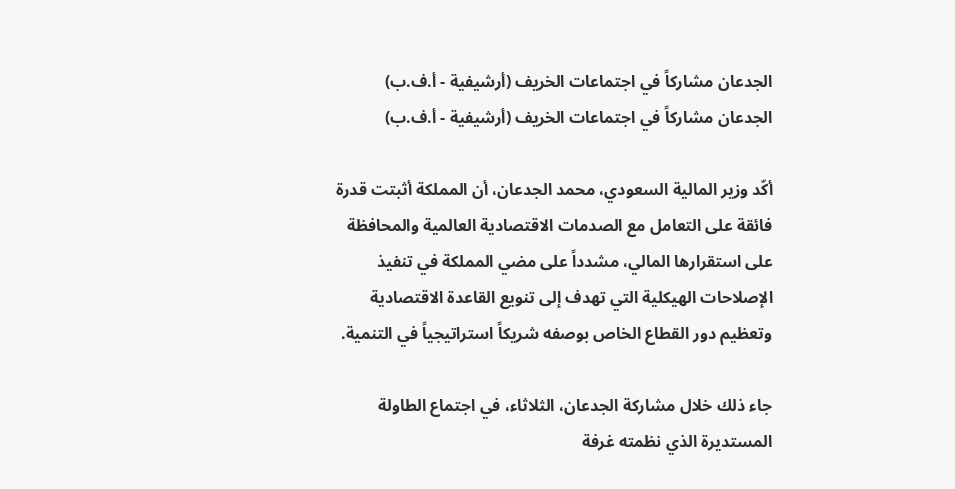الجدعان مشاركاً في اجتماعات الخريف (أرشيفية - أ.ف.ب)
الجدعان مشاركاً في اجتماعات الخريف (أرشيفية - أ.ف.ب)

أكّد وزير المالية السعودي، محمد الجدعان، أن المملكة أثبتت قدرة فائقة على التعامل مع الصدمات الاقتصادية العالمية والمحافظة على استقرارها المالي، مشدداً على مضي المملكة في تنفيذ الإصلاحات الهيكلية التي تهدف إلى تنويع القاعدة الاقتصادية وتعظيم دور القطاع الخاص بوصفه شريكاً استراتيجياً في التنمية.

جاء ذلك خلال مشاركة الجدعان، الثلاثاء، في اجتماع الطاولة المستديرة الذي نظمته غرفة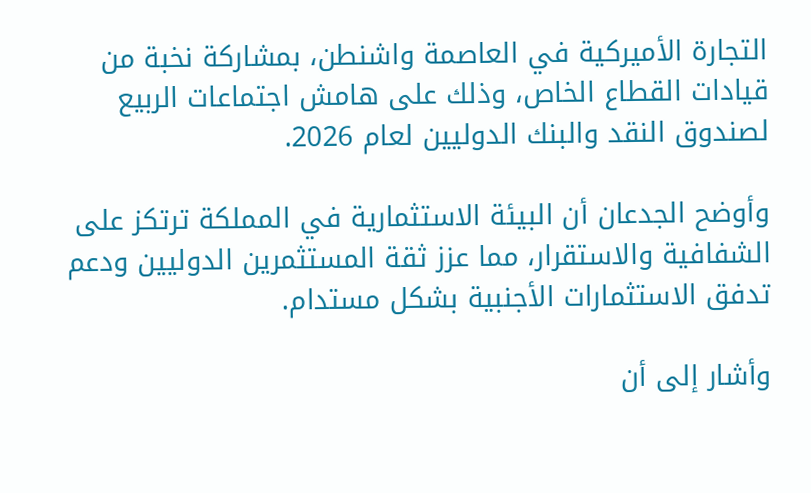التجارة الأميركية في العاصمة واشنطن، بمشاركة نخبة من قيادات القطاع الخاص، وذلك على هامش اجتماعات الربيع لصندوق النقد والبنك الدوليين لعام 2026.

وأوضح الجدعان أن البيئة الاستثمارية في المملكة ترتكز على الشفافية والاستقرار، مما عزز ثقة المستثمرين الدوليين ودعم تدفق الاستثمارات الأجنبية بشكل مستدام.

وأشار إلى أن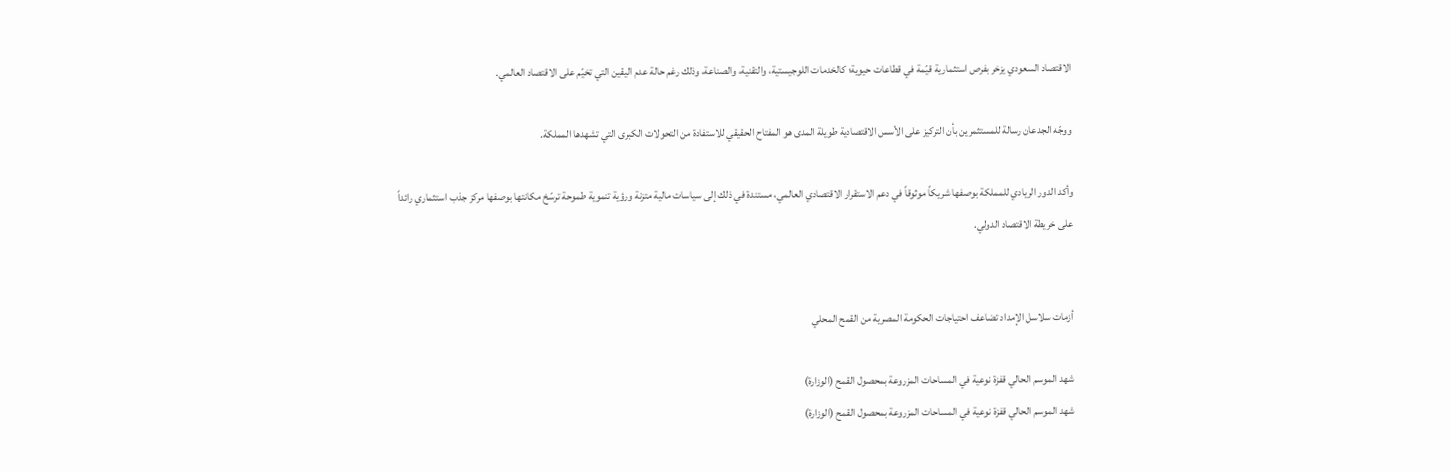الاقتصاد السعودي يزخر بفرص استثمارية قيّمة في قطاعات حيوية؛ كالخدمات اللوجيستية، والتقنية، والصناعة، وذلك رغم حالة عدم اليقين التي تخيّم على الاقتصاد العالمي.

ووجّه الجدعان رسالة للمستثمرين بأن التركيز على الأسس الاقتصادية طويلة المدى هو المفتاح الحقيقي للاستفادة من التحولات الكبرى التي تشهدها المملكة.

وأكد الدور الريادي للمملكة بوصفها شريكاً موثوقاً في دعم الاستقرار الاقتصادي العالمي، مستندة في ذلك إلى سياسات مالية متزنة ورؤية تنموية طموحة ترسّخ مكانتها بوصفها مركز جذب استثماري رائداً على خريطة الاقتصاد الدولي.


أزمات سلاسل الإمداد تضاعف احتياجات الحكومة المصرية من القمح المحلي

شهد الموسم الحالي قفزة نوعية في المساحات المزروعة بمحصول القمح (الوزارة)
شهد الموسم الحالي قفزة نوعية في المساحات المزروعة بمحصول القمح (الوزارة)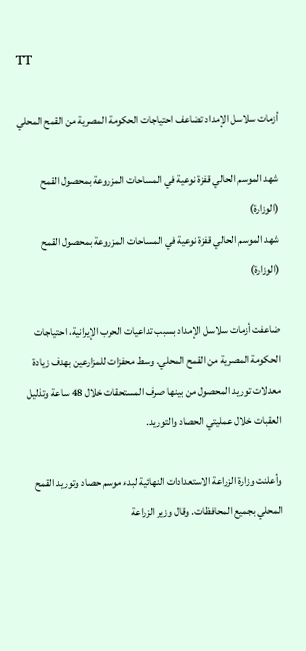TT

أزمات سلاسل الإمداد تضاعف احتياجات الحكومة المصرية من القمح المحلي

شهد الموسم الحالي قفزة نوعية في المساحات المزروعة بمحصول القمح (الوزارة)
شهد الموسم الحالي قفزة نوعية في المساحات المزروعة بمحصول القمح (الوزارة)

ضاعفت أزمات سلاسل الإمداد بسبب تداعيات الحرب الإيرانية، احتياجات الحكومة المصرية من القمح المحلي. وسط محفزات للمزارعين بهدف زيادة معدلات توريد المحصول من بينها صرف المستحقات خلال 48 ساعة وتذليل العقبات خلال عمليتي الحصاد والتوريد.

وأعلنت وزارة الزراعة الاستعدادات النهائية لبدء موسم حصاد وتوريد القمح المحلي بجميع المحافظات. وقال وزير الزراعة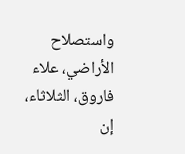واستصلاح الأراضي، علاء فاروق، الثلاثاء، إن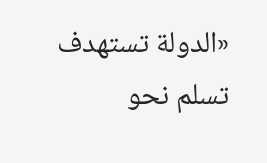«الدولة تستهدف تسلم نحو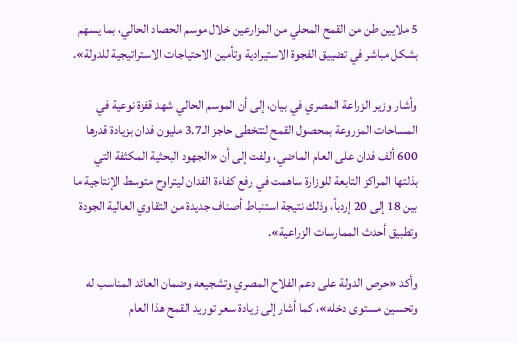5 ملايين طن من القمح المحلي من المزارعين خلال موسم الحصاد الحالي، بما يسهم بشكل مباشر في تضييق الفجوة الاستيرادية وتأمين الاحتياجات الاستراتيجية للدولة».

وأشار وزير الزراعة المصري في بيان، إلى أن الموسم الحالي شهد قفزة نوعية في المساحات المزروعة بمحصول القمح لتتخطى حاجز الـ3.7 مليون فدان بزيادة قدرها 600 ألف فدان على العام الماضي، ولفت إلى أن «الجهود البحثية المكثفة التي بذلتها المراكز التابعة للوزارة ساهمت في رفع كفاءة الفدان ليتراوح متوسط الإنتاجية ما بين 18 إلى 20 إردباً، وذلك نتيجة استنباط أصناف جديدة من التقاوي العالية الجودة وتطبيق أحدث الممارسات الزراعية».

وأكد «حرص الدولة على دعم الفلاح المصري وتشجيعه وضمان العائد المناسب له وتحسين مستوى دخله»، كما أشار إلى زيادة سعر توريد القمح هذا العام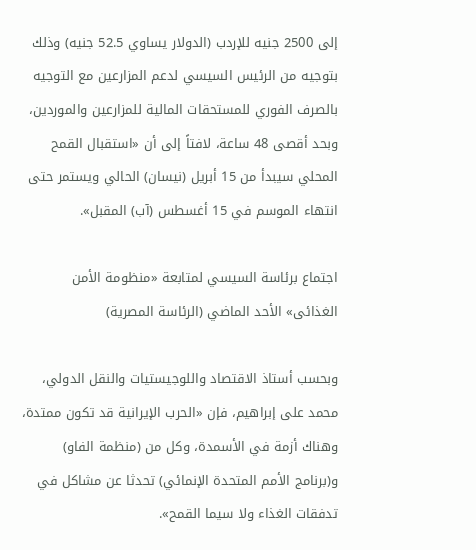إلى 2500 جنيه للإردب (الدولار يساوي 52.5 جنيه) وذلك بتوجيه من الرئيس السيسي لدعم المزارعين مع التوجيه بالصرف الفوري للمستحقات المالية للمزارعين والموردين، وبحد أقصى 48 ساعة، لافتاً إلى أن «استقبال القمح المحلي سيبدأ من 15 أبريل (نيسان) الحالي ويستمر حتى انتهاء الموسم في 15 أغسطس (آب) المقبل».

اجتماع برئاسة السيسي لمتابعة «منظومة الأمن الغذائى» الأحد الماضي (الرئاسة المصرية)

وبحسب أستاذ الاقتصاد واللوجيستيات والنقل الدولي، محمد على إبراهيم، فإن «الحرب الإيرانية قد تكون ممتدة، وهناك أزمة في الأسمدة، وكل من (منظمة الفاو) و(برنامج الأمم المتحدة الإنمائي) تحدثا عن مشاكل في تدفقات الغذاء ولا سيما القمح».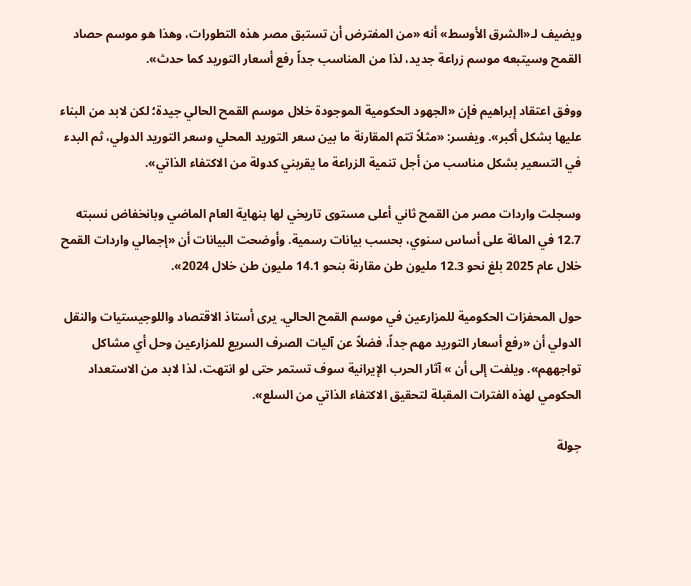ويضيف لـ«الشرق الأوسط» أنه «من المفترض أن تستبق مصر هذه التطورات، وهذا هو موسم حصاد القمح وسيتبعه موسم زراعة جديد، لذا من المناسب جداً رفع أسعار التوريد كما حدث».

ووفق اعتقاد إبراهيم فإن «الجهود الحكومية الموجودة خلال موسم القمح الحالي جيدة؛ لكن لابد من البناء عليها بشكل أكبر». ويفسر: «مثلاً تتم المقارنة ما بين سعر التوريد المحلي وسعر التوريد الدولي، ثم البدء في التسعير بشكل مناسب من أجل تنمية الزراعة ما يقربني كدولة من الاكتفاء الذاتي».

وسجلت واردات مصر من القمح ثاني أعلى مستوى تاريخي لها بنهاية العام الماضي وبانخفاض نسبته 12.7 في المائة على أساس سنوي، بحسب بيانات رسمية. وأوضحت البيانات أن «إجمالي واردات القمح خلال عام 2025 بلغ نحو 12.3 مليون طن مقارنة بنحو 14.1 مليون طن خلال 2024».

حول المحفزات الحكومية للمزارعين في موسم القمح الحالي. يرى أستاذ الاقتصاد واللوجيستيات والنقل الدولي أن «رفع أسعار التوريد مهم جداً، فضلاً عن آليات الصرف السريع للمزارعين وحل أي مشاكل تواجههم». ويلفت إلى أن » آثار الحرب الإيرانية سوف تستمر حتى لو انتهت، لذا لابد من الاستعداد الحكومي لهذه الفترات المقبلة لتحقيق الاكتفاء الذاتي من السلع».

جولة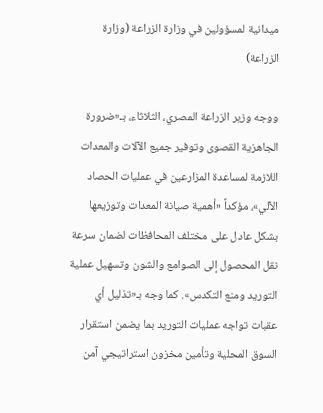ميدانية لمسؤولين في وزارة الزراعة (وزارة الزراعة)

ووجه وزير الزراعة المصري، الثلاثاء، بـ«ضرورة الجاهزية القصوى وتوفير جميع الآلات والمعدات اللازمة لمساعدة المزارعين في عمليات الحصاد الآلي»، مؤكداً «أهمية صيانة المعدات وتوزيعها بشكل عادل على مختلف المحافظات لضمان سرعة نقل المحصول إلى الصوامع والشون وتسهيل عملية التوريد ومنع التكدس». كما وجه بـ«تذليل أي عقبات تواجه عمليات التوريد بما يضمن استقرار السوق المحلية وتأمين مخزون استراتيجي آمن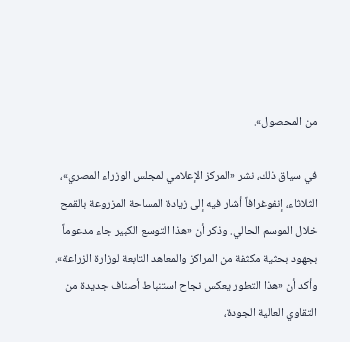من المحصول».

في سياق ذلك، نشر «المركز الإعلامي لمجلس الوزراء المصري»، الثلاثاء، إنفوغرافاً أشار فيه إلى زيادة المساحة المزروعة بالقمح خلال الموسم الحالي. وذكر أن «هذا التوسع الكبير جاء مدعوماً بجهود بحثية مكثفة من المراكز والمعاهد التابعة لوزارة الزراعة». وأكد أن «هذا التطور يعكس نجاح استنباط أصناف جديدة من التقاوي العالية الجودة،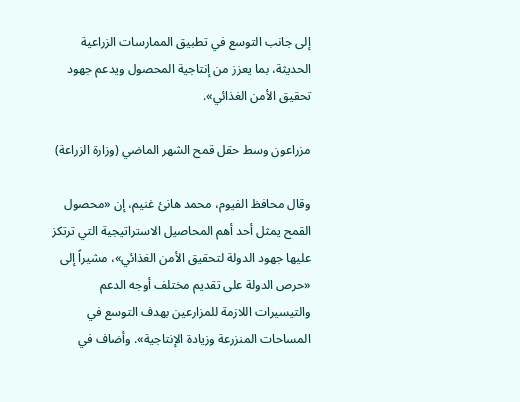إلى جانب التوسع في تطبيق الممارسات الزراعية الحديثة، بما يعزز من إنتاجية المحصول ويدعم جهود تحقيق الأمن الغذائي».

مزراعون وسط حقل قمح الشهر الماضي (وزارة الزراعة)

وقال محافظ الفيوم، محمد هانئ غنيم، إن «محصول القمح يمثل أحد أهم المحاصيل الاستراتيجية التي ترتكز عليها جهود الدولة لتحقيق الأمن الغذائي»، مشيراً إلى «حرص الدولة على تقديم مختلف أوجه الدعم والتيسيرات اللازمة للمزارعين بهدف التوسع في المساحات المنزرعة وزيادة الإنتاجية». وأضاف في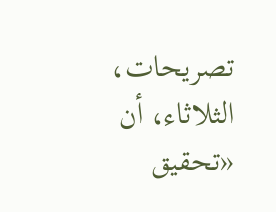تصريحات، الثلاثاء، أن «تحقيق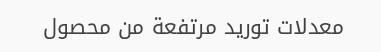معدلات توريد مرتفعة من محصول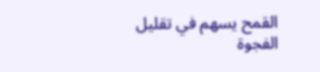القمح يسهم في تقليل الفجوة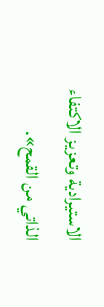الاستيرادية وتعزيز الاكتفاء الذاتي من القمح».